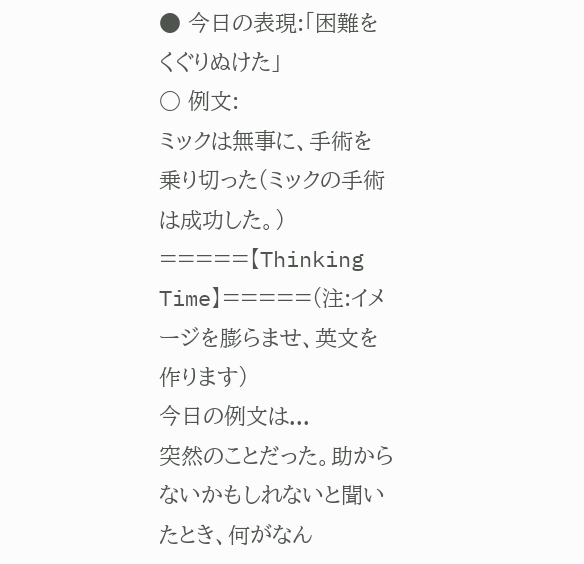● 今日の表現:「困難をくぐりぬけた」
○ 例文:
ミックは無事に、手術を乗り切った(ミックの手術は成功した。)
=====【Thinking Time】=====(注:イメージを膨らませ、英文を作ります)
今日の例文は...
突然のことだった。助からないかもしれないと聞いたとき、何がなん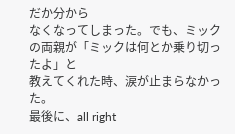だか分から
なくなってしまった。でも、ミックの両親が「ミックは何とか乗り切ったよ」と
教えてくれた時、涙が止まらなかった。
最後に、all right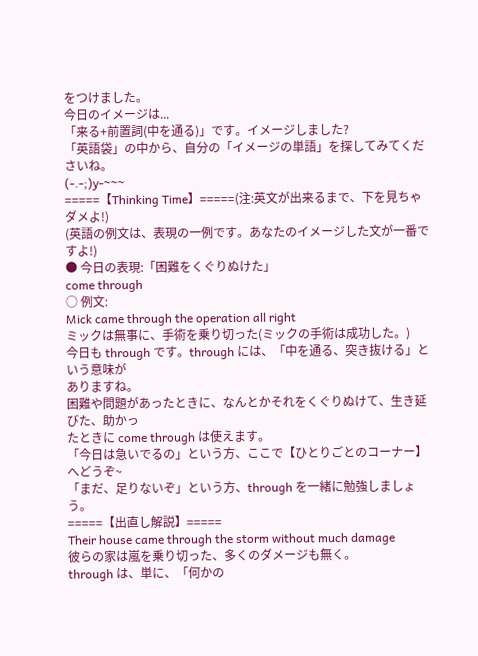をつけました。
今日のイメージは...
「来る+前置詞(中を通る)」です。イメージしました?
「英語袋」の中から、自分の「イメージの単語」を探してみてくださいね。
(-.-;)y-~~~
=====【Thinking Time】=====(注:英文が出来るまで、下を見ちゃダメよ!)
(英語の例文は、表現の一例です。あなたのイメージした文が一番ですよ!)
● 今日の表現:「困難をくぐりぬけた」
come through
○ 例文:
Mick came through the operation all right
ミックは無事に、手術を乗り切った(ミックの手術は成功した。)
今日も through です。through には、「中を通る、突き抜ける」という意味が
ありますね。
困難や問題があったときに、なんとかそれをくぐりぬけて、生き延びた、助かっ
たときに come through は使えます。
「今日は急いでるの」という方、ここで【ひとりごとのコーナー】へどうぞ~
「まだ、足りないぞ」という方、through を一緒に勉強しましょう。
=====【出直し解説】=====
Their house came through the storm without much damage
彼らの家は嵐を乗り切った、多くのダメージも無く。
through は、単に、「何かの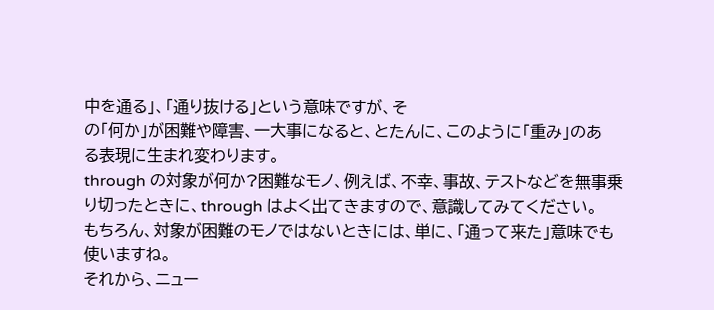中を通る」、「通り抜ける」という意味ですが、そ
の「何か」が困難や障害、一大事になると、とたんに、このように「重み」のあ
る表現に生まれ変わります。
through の対象が何か?困難なモノ、例えば、不幸、事故、テストなどを無事乗
り切ったときに、through はよく出てきますので、意識してみてください。
もちろん、対象が困難のモノではないときには、単に、「通って来た」意味でも
使いますね。
それから、ニュー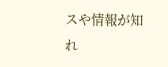スや情報が知れ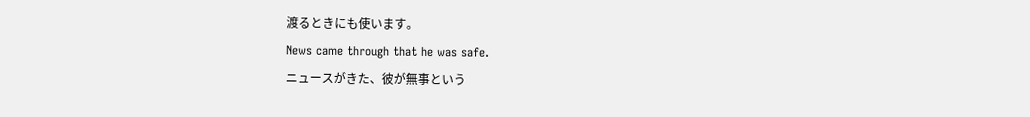渡るときにも使います。
News came through that he was safe.
ニュースがきた、彼が無事という